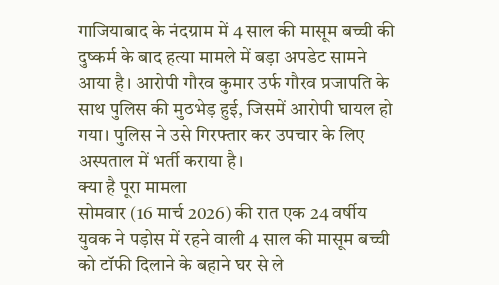गाजियाबाद के नंदग्राम में 4 साल की मासूम बच्ची की दुष्कर्म के बाद हत्या मामले में बड़ा अपडेट सामने आया है। आरोपी गौरव कुमार उर्फ गौरव प्रजापति के साथ पुलिस की मुठभेड़ हुई, जिसमें आरोपी घायल हो गया। पुलिस ने उसे गिरफ्तार कर उपचार के लिए अस्पताल में भर्ती कराया है।
क्या है पूरा मामला
सोमवार (16 मार्च 2026) की रात एक 24 वर्षीय युवक ने पड़ोस में रहने वाली 4 साल की मासूम बच्ची को टॉफी दिलाने के बहाने घर से ले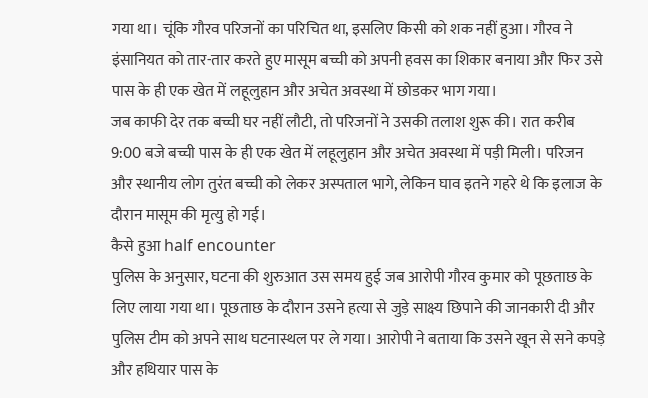गया था। चूंकि गौरव परिजनों का परिचित था, इसलिए किसी को शक नहीं हुआ। गौरव ने इंसानियत को तार-तार करते हुए मासूम बच्ची को अपनी हवस का शिकार बनाया और फिर उसे पास के ही एक खेत में लहूलुहान और अचेत अवस्था में छोडकर भाग गया।
जब काफी देर तक बच्ची घर नहीं लौटी, तो परिजनों ने उसकी तलाश शुरू की। रात करीब 9:00 बजे बच्ची पास के ही एक खेत में लहूलुहान और अचेत अवस्था में पड़ी मिली। परिजन और स्थानीय लोग तुरंत बच्ची को लेकर अस्पताल भागे, लेकिन घाव इतने गहरे थे कि इलाज के दौरान मासूम की मृत्यु हो गई।
कैसे हुआ half encounter
पुलिस के अनुसार, घटना की शुरुआत उस समय हुई जब आरोपी गौरव कुमार को पूछताछ के लिए लाया गया था। पूछताछ के दौरान उसने हत्या से जुड़े साक्ष्य छिपाने की जानकारी दी और पुलिस टीम को अपने साथ घटनास्थल पर ले गया। आरोपी ने बताया कि उसने खून से सने कपड़े और हथियार पास के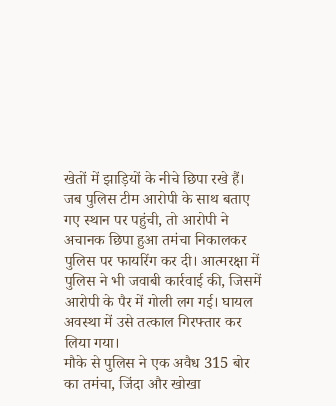खेतों में झाड़ियों के नीचे छिपा रखे हैं।
जब पुलिस टीम आरोपी के साथ बताए गए स्थान पर पहुंची, तो आरोपी ने अचानक छिपा हुआ तमंचा निकालकर पुलिस पर फायरिंग कर दी। आत्मरक्षा में पुलिस ने भी जवाबी कार्रवाई की, जिसमें आरोपी के पैर में गोली लग गई। घायल अवस्था में उसे तत्काल गिरफ्तार कर लिया गया।
मौके से पुलिस ने एक अवैध 315 बोर का तमंचा, जिंदा और खोखा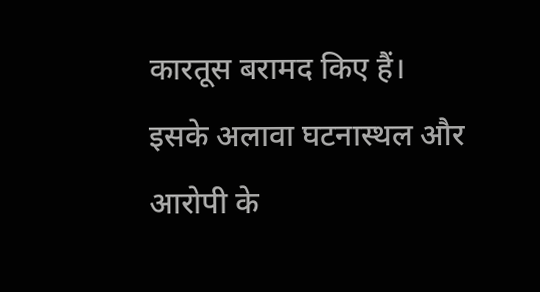कारतूस बरामद किए हैं। इसके अलावा घटनास्थल और आरोपी के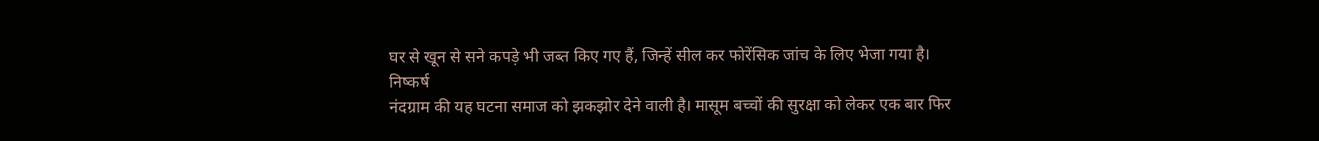घर से खून से सने कपड़े भी जब्त किए गए हैं, जिन्हें सील कर फोरेंसिक जांच के लिए भेजा गया है।
निष्कर्ष
नंदग्राम की यह घटना समाज को झकझोर देने वाली है। मासूम बच्चों की सुरक्षा को लेकर एक बार फिर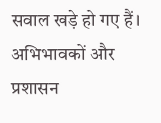सवाल खड़े हो गए हैं। अभिभावकों और प्रशासन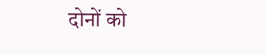दोनों को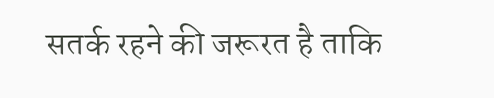सतर्क रहने की जरूरत है ताकि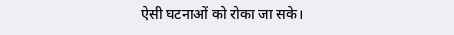ऐसी घटनाओं को रोका जा सके।